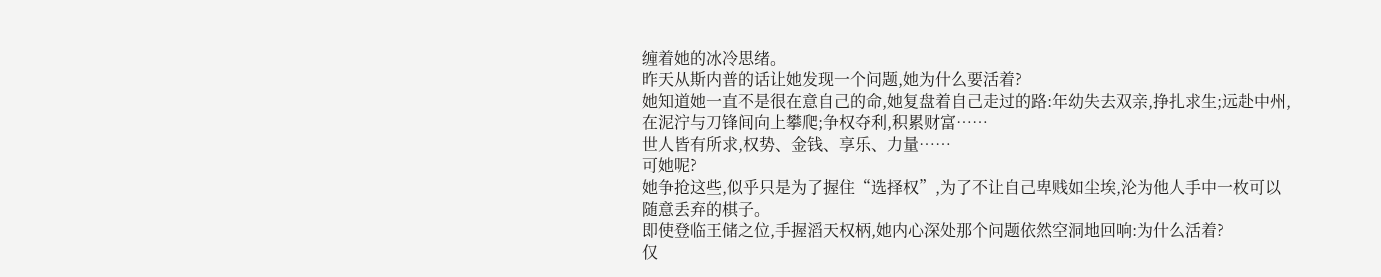缠着她的冰冷思绪。
昨天从斯内普的话让她发现一个问题,她为什么要活着?
她知道她一直不是很在意自己的命,她复盘着自己走过的路:年幼失去双亲,挣扎求生;远赴中州,在泥泞与刀锋间向上攀爬;争权夺利,积累财富……
世人皆有所求,权势、金钱、享乐、力量……
可她呢?
她争抢这些,似乎只是为了握住“选择权”,为了不让自己卑贱如尘埃,沦为他人手中一枚可以随意丢弃的棋子。
即使登临王储之位,手握滔天权柄,她内心深处那个问题依然空洞地回响:为什么活着?
仅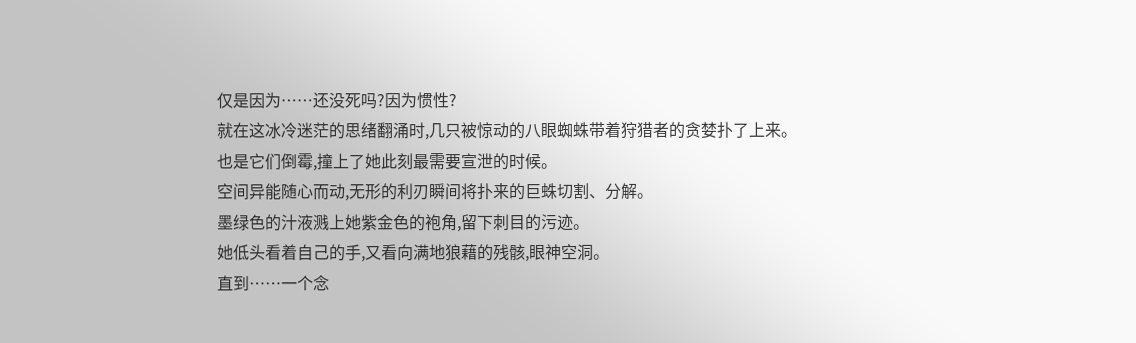仅是因为……还没死吗?因为惯性?
就在这冰冷迷茫的思绪翻涌时,几只被惊动的八眼蜘蛛带着狩猎者的贪婪扑了上来。
也是它们倒霉,撞上了她此刻最需要宣泄的时候。
空间异能随心而动,无形的利刃瞬间将扑来的巨蛛切割、分解。
墨绿色的汁液溅上她紫金色的袍角,留下刺目的污迹。
她低头看着自己的手,又看向满地狼藉的残骸,眼神空洞。
直到……一个念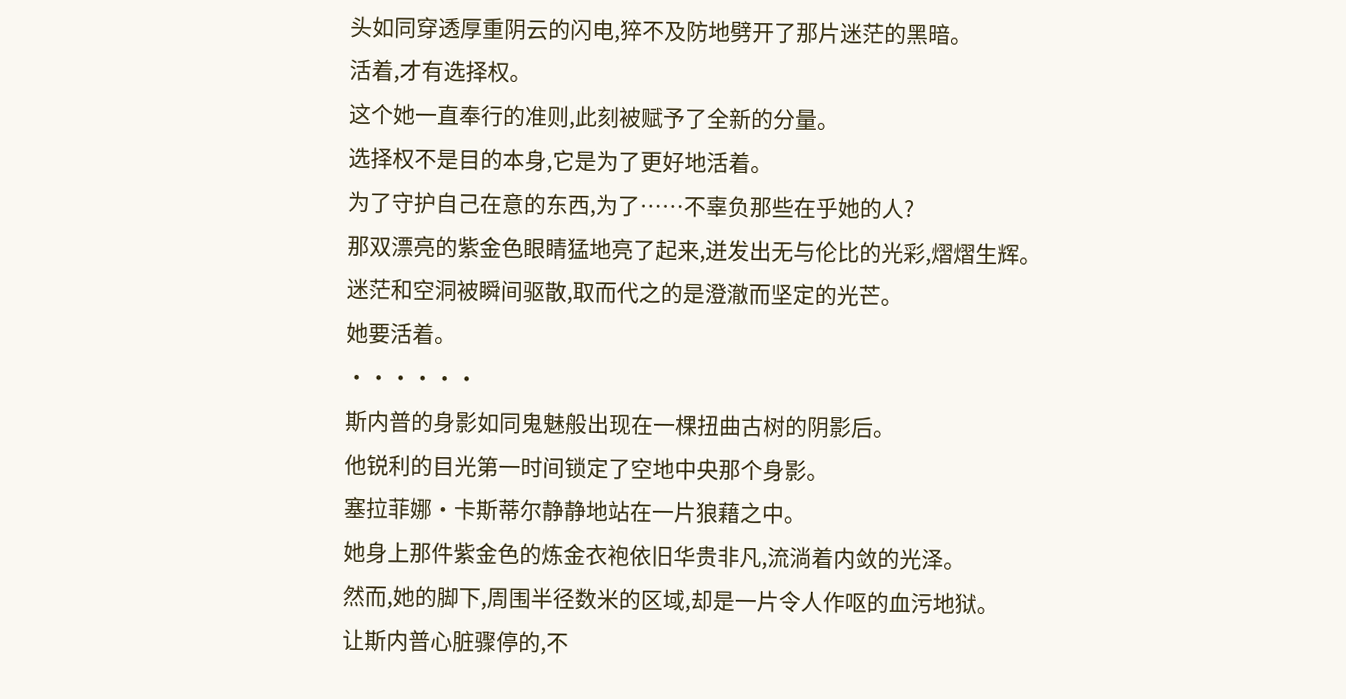头如同穿透厚重阴云的闪电,猝不及防地劈开了那片迷茫的黑暗。
活着,才有选择权。
这个她一直奉行的准则,此刻被赋予了全新的分量。
选择权不是目的本身,它是为了更好地活着。
为了守护自己在意的东西,为了……不辜负那些在乎她的人?
那双漂亮的紫金色眼睛猛地亮了起来,迸发出无与伦比的光彩,熠熠生辉。
迷茫和空洞被瞬间驱散,取而代之的是澄澈而坚定的光芒。
她要活着。
······
斯内普的身影如同鬼魅般出现在一棵扭曲古树的阴影后。
他锐利的目光第一时间锁定了空地中央那个身影。
塞拉菲娜·卡斯蒂尔静静地站在一片狼藉之中。
她身上那件紫金色的炼金衣袍依旧华贵非凡,流淌着内敛的光泽。
然而,她的脚下,周围半径数米的区域,却是一片令人作呕的血污地狱。
让斯内普心脏骤停的,不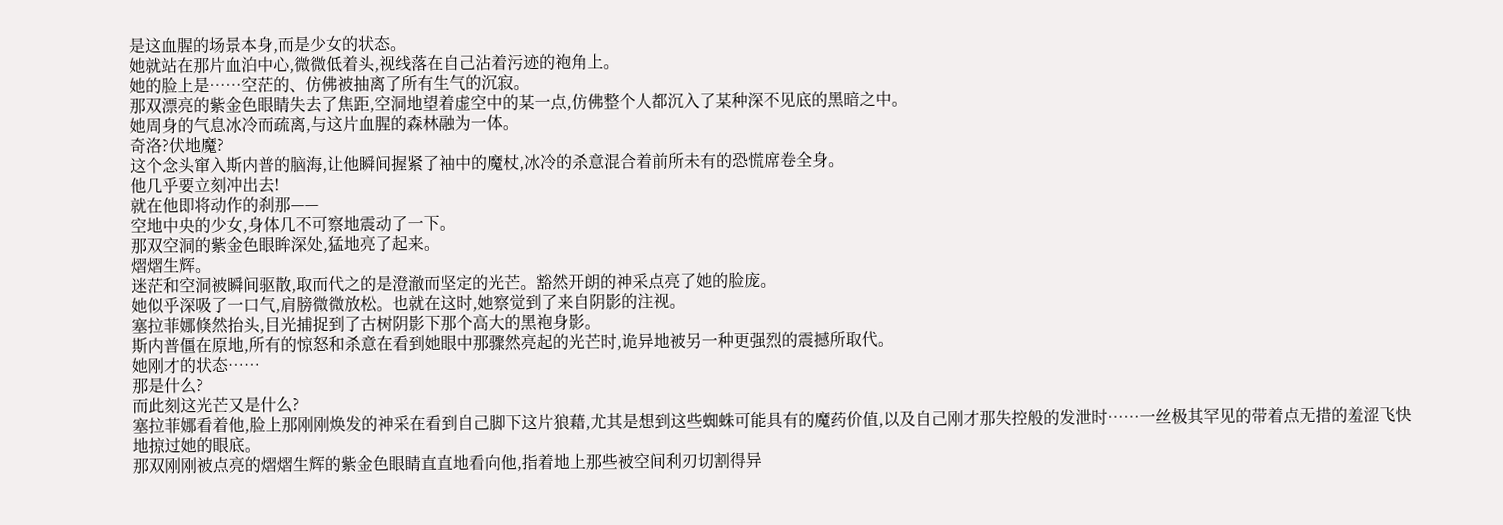是这血腥的场景本身,而是少女的状态。
她就站在那片血泊中心,微微低着头,视线落在自己沾着污迹的袍角上。
她的脸上是……空茫的、仿佛被抽离了所有生气的沉寂。
那双漂亮的紫金色眼睛失去了焦距,空洞地望着虚空中的某一点,仿佛整个人都沉入了某种深不见底的黑暗之中。
她周身的气息冰冷而疏离,与这片血腥的森林融为一体。
奇洛?伏地魔?
这个念头窜入斯内普的脑海,让他瞬间握紧了袖中的魔杖,冰冷的杀意混合着前所未有的恐慌席卷全身。
他几乎要立刻冲出去!
就在他即将动作的刹那——
空地中央的少女,身体几不可察地震动了一下。
那双空洞的紫金色眼眸深处,猛地亮了起来。
熠熠生辉。
迷茫和空洞被瞬间驱散,取而代之的是澄澈而坚定的光芒。豁然开朗的神采点亮了她的脸庞。
她似乎深吸了一口气,肩膀微微放松。也就在这时,她察觉到了来自阴影的注视。
塞拉菲娜倏然抬头,目光捕捉到了古树阴影下那个高大的黑袍身影。
斯内普僵在原地,所有的惊怒和杀意在看到她眼中那骤然亮起的光芒时,诡异地被另一种更强烈的震撼所取代。
她刚才的状态……
那是什么?
而此刻这光芒又是什么?
塞拉菲娜看着他,脸上那刚刚焕发的神采在看到自己脚下这片狼藉,尤其是想到这些蜘蛛可能具有的魔药价值,以及自己刚才那失控般的发泄时……一丝极其罕见的带着点无措的羞涩飞快地掠过她的眼底。
那双刚刚被点亮的熠熠生辉的紫金色眼睛直直地看向他,指着地上那些被空间利刃切割得异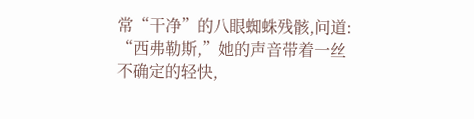常“干净”的八眼蜘蛛残骸,问道:
“西弗勒斯,”她的声音带着一丝不确定的轻快,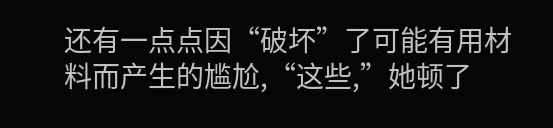还有一点点因“破坏”了可能有用材料而产生的尴尬,“这些,”她顿了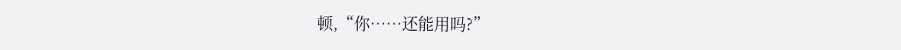顿,“你……还能用吗?”